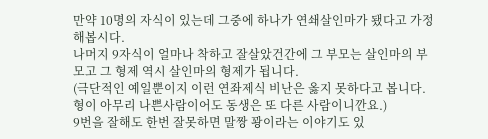만약 10명의 자식이 있는데 그중에 하나가 연쇄살인마가 됐다고 가정해봅시다.
나머지 9자식이 얼마나 착하고 잘살았건간에 그 부모는 살인마의 부모고 그 형제 역시 살인마의 형제가 됩니다.
(극단적인 예일뿐이지 이런 연좌제식 비난은 옳지 못하다고 봅니다. 형이 아무리 나쁜사람이어도 동생은 또 다른 사람이니깐요.)
9번을 잘해도 한번 잘못하면 말짱 꽝이라는 이야기도 있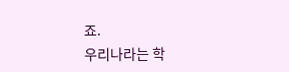죠.
우리나라는 학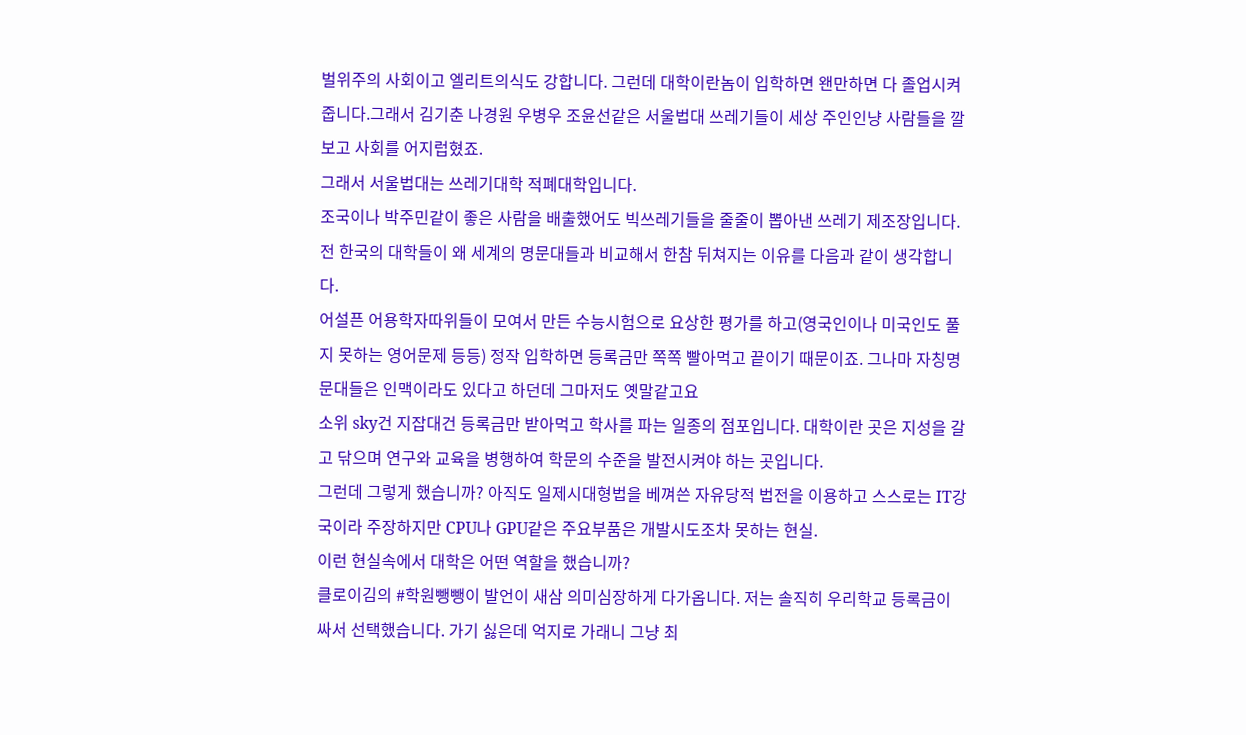벌위주의 사회이고 엘리트의식도 강합니다. 그런데 대학이란놈이 입학하면 왠만하면 다 졸업시켜줍니다.그래서 김기춘 나경원 우병우 조윤선같은 서울법대 쓰레기들이 세상 주인인냥 사람들을 깔보고 사회를 어지럽혔죠.
그래서 서울법대는 쓰레기대학 적폐대학입니다.
조국이나 박주민같이 좋은 사람을 배출했어도 빅쓰레기들을 줄줄이 뽑아낸 쓰레기 제조장입니다.
전 한국의 대학들이 왜 세계의 명문대들과 비교해서 한참 뒤쳐지는 이유를 다음과 같이 생각합니다.
어설픈 어용학자따위들이 모여서 만든 수능시험으로 요상한 평가를 하고(영국인이나 미국인도 풀지 못하는 영어문제 등등) 정작 입학하면 등록금만 쪽쪽 빨아먹고 끝이기 때문이죠. 그나마 자칭명문대들은 인맥이라도 있다고 하던데 그마저도 옛말같고요
소위 sky건 지잡대건 등록금만 받아먹고 학사를 파는 일종의 점포입니다. 대학이란 곳은 지성을 갈고 닦으며 연구와 교육을 병행하여 학문의 수준을 발전시켜야 하는 곳입니다.
그런데 그렇게 했습니까? 아직도 일제시대형법을 베껴쓴 자유당적 법전을 이용하고 스스로는 IT강국이라 주장하지만 CPU나 GPU같은 주요부품은 개발시도조차 못하는 현실.
이런 현실속에서 대학은 어떤 역할을 했습니까?
클로이김의 #학원뺑뺑이 발언이 새삼 의미심장하게 다가옵니다. 저는 솔직히 우리학교 등록금이 싸서 선택했습니다. 가기 싫은데 억지로 가래니 그냥 최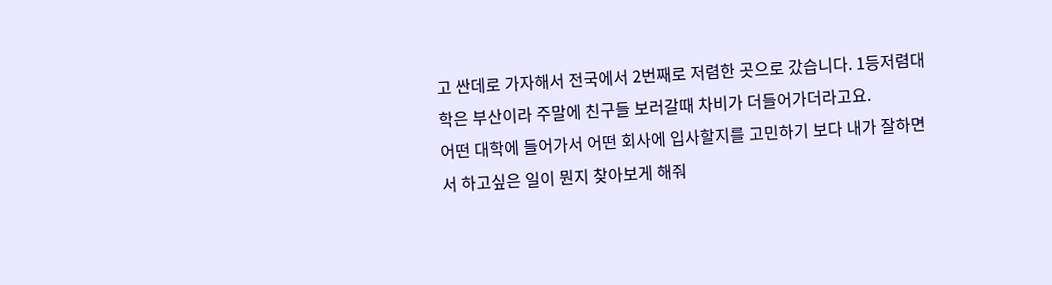고 싼데로 가자해서 전국에서 2번째로 저렴한 곳으로 갔습니다. 1등저렴대학은 부산이라 주말에 친구들 보러갈때 차비가 더들어가더라고요.
어떤 대학에 들어가서 어떤 회사에 입사할지를 고민하기 보다 내가 잘하면서 하고싶은 일이 뭔지 찾아보게 해줘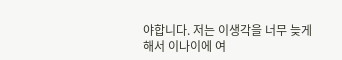야합니다. 저는 이생각을 너무 늦게 해서 이나이에 여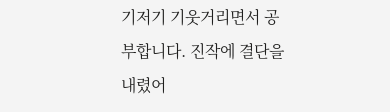기저기 기웃거리면서 공부합니다. 진작에 결단을 내렸어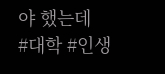야 했는데
#대학 #인생